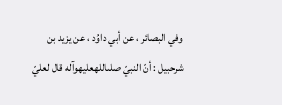وفي البصائر ، عن أبي داوُد ، عن يزيد بن شرحبيل : أنّ النبيّ صلىاللهعليهوآله قال لعليّ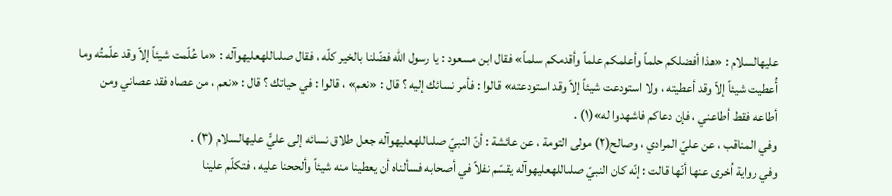عليهالسلام : «هذا أفضلكم حلماً وأعلمكم علماً وأقدمكم سلماً» فقال ابن مسعود : يا رسول اللّه فضّلنا بالخير كلّه ، فقال صلىاللهعليهوآله : «ما عُلّمت شيئاً إلاّ وقد علّمتُه وما أُعطيت شيئاً إلاّ وقد أعطيته ، ولا استودعت شيئاً إلاّ وقد استودعته» قالوا : فأمر نسائك إليه ؟ قال : «نعم» ، قالوا : في حياتك ؟ قال : «نعم ، من عصاه فقد عصاني ومن أطاعه فقط أطاعني ، فإن دعاكم فاشهدوا له»(١) .
وفي المناقب ، عن عليّ المرادي ، وصالح(٢) مولى التومة ، عن عائشة : أنّ النبيّ صلىاللهعليهوآله جعل طلاق نسائه إلى عليٍّ عليهالسلام (٣) .
وفي رواية اُخرى عنها أنّها قالت : إنّه كان النبيّ صلىاللهعليهوآله يقسّم نفلاً في أصحابه فسألناه أن يعطينا منه شيئاً وألححنا عليه ، فتكلّم علينا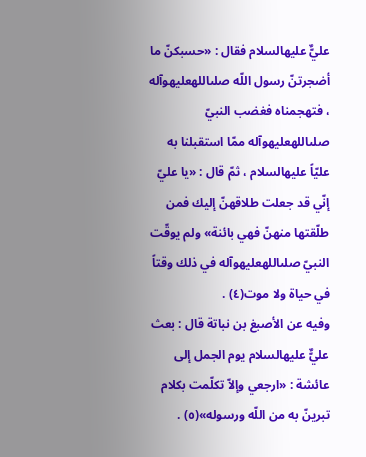عليٌّ عليهالسلام فقال : «حسبكنّ ما أضجرتنّ رسول اللّه صلىاللهعليهوآله ، فتهجمناه فغضب النبيّ صلىاللهعليهوآله ممّا استقبلنا به عليّاً عليهالسلام ، ثمّ قال : «يا عليّ إنّي قد جعلت طلاقهنّ إليك فمن طلّقتها منهنّ فهي بائنة» ولم يوقّت النبيّ صلىاللهعليهوآله في ذلك وقتاً في حياة ولا موت(٤) .
وفيه عن الأصبغ بن نباتة قال : بعث عليٌّ عليهالسلام يوم الجمل إلى عائشة : «ارجعي وإلاّ تكلّمت بكلام تبرينّ به من اللّه ورسوله»(٥) .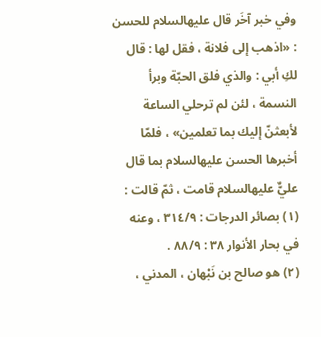وفي خبر آخَر قال عليهالسلام للحسن : «اذهب إلى فلانة ، فقل لها : قال لكِ أبي : والذي فلق الحبّة وبرأ النسمة ، لئن لم ترحلي الساعة لأبعثنّ إليك بما تعلمين» ، فلمّا أخبرها الحسن عليهالسلام بما قال عليٌّ عليهالسلام قامت ، ثمّ قالت :
(١) بصائر الدرجات : ٣١٤/٩ ، وعنه في بحار الأنوار ٣٨ : ٨٨/٩ .
(٢) هو صالح بن نَبْهان ، المدني ،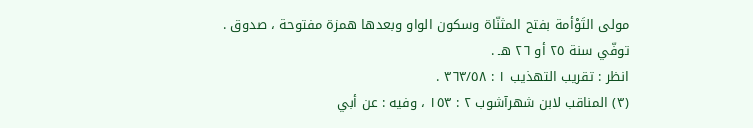مولى التَوْأمة بفتح المثنّاة وسكون الواو وبعدها همزة مفتوحة ، صدوق .
توفّي سنة ٢٥ أو ٢٦ هـ .
انظر : تقريب التهذيب ١ : ٣٦٣/٥٨ .
(٣) المناقب لابن شهرآشوب ٢ : ١٥٣ ، وفيه : عن أبي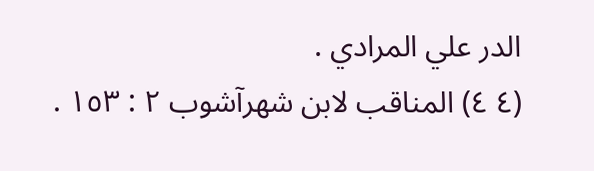الدر علي المرادي .
(٤ ٤) المناقب لابن شهرآشوب ٢ : ١٥٣ .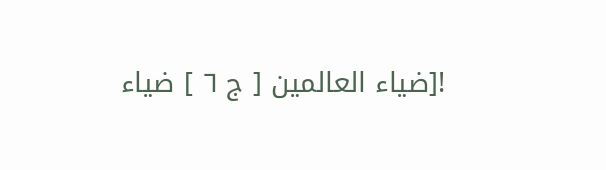![ضياء العالمين [ ج ٦ ] ضياء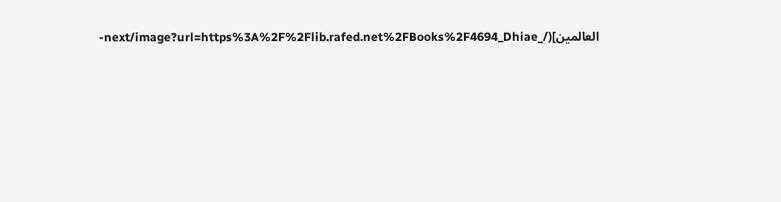العالمين](/_next/image?url=https%3A%2F%2Flib.rafed.net%2FBooks%2F4694_Dhiae-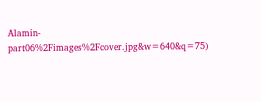Alamin-part06%2Fimages%2Fcover.jpg&w=640&q=75)